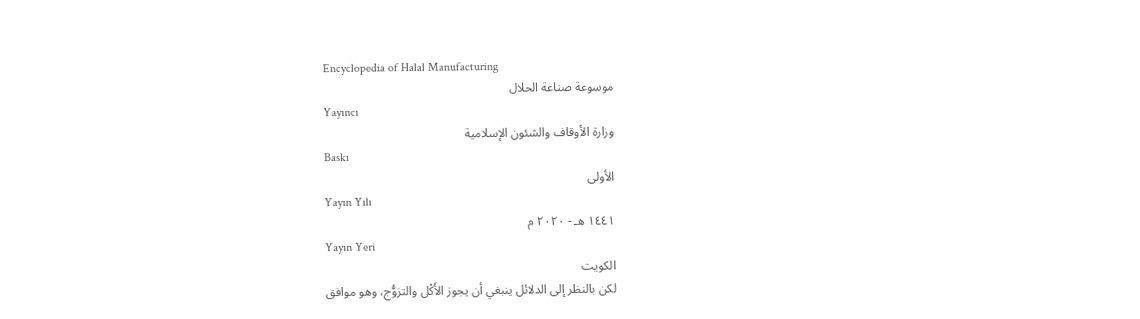Encyclopedia of Halal Manufacturing
موسوعة صناعة الحلال
Yayıncı
وزارة الأوقاف والشئون الإسلامية
Baskı
الأولى
Yayın Yılı
١٤٤١ هـ - ٢٠٢٠ م
Yayın Yeri
الكويت
لكن بالنظر إلى الدلائل ينبغي أن يجوز الأَكْل والتزوُّج، وهو موافق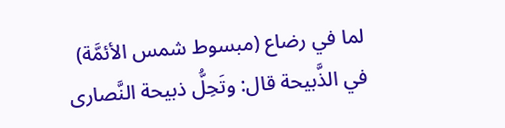لما في رضاع (مبسوط شمس الأئمَّة) في الذَّبيحة قال: وتَحِلُّ ذبيحة النَّصارى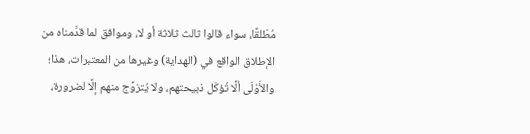مُطْلقًا، سواء قالوا ثالث ثلاثة أو لا، وموافق لما قدَّمناه من الإطلاق الواقع في (الهداية) وغيرها من المعتبرات، هذا؛ والأَوْلَى ألَّا تُؤكَل ذبيحتهم، ولا يُتزوَّج منهم إلَّا لضرورة،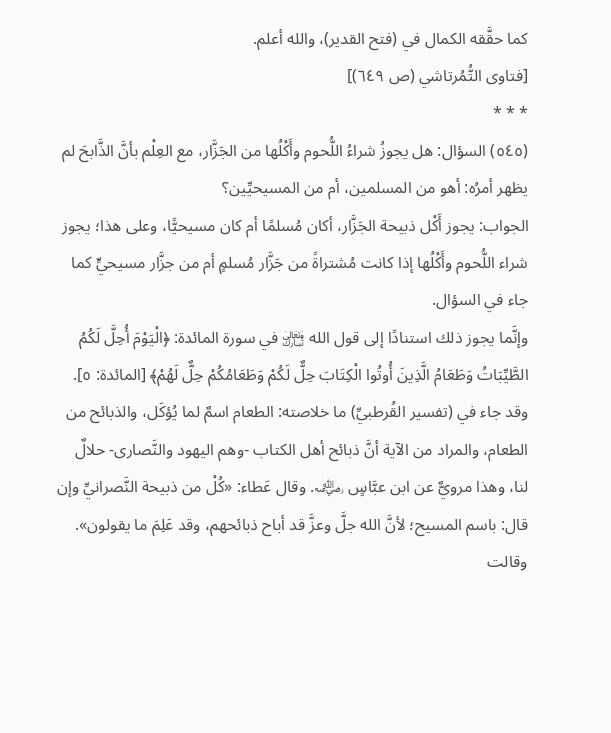كما حقَّقه الكمال في (فتح القدير)، والله أعلم.
[فتاوى التُّمُرتاشي (ص ٦٤٩)]
* * *
(٥٤٥) السؤال: هل يجوزُ شراءُ اللُّحوم وأَكْلُها من الجَزَّار، مع العِلْم بأنَّ الذَّابحَ لم يظهر أمرُه: أهو من المسلمين، أم من المسيحيِّين؟
الجواب: يجوز أَكْل ذبيحة الجَزَّار، أكان مُسلمًا أم كان مسيحيًّا، وعلى هذا؛ يجوز شراء اللُّحوم وأَكْلُها إذا كانت مُشتراةً من جَزَّار مُسلمٍ أم من جزَّار مسيحيٍّ كما جاء في السؤال.
وإنَّما يجوز ذلك استنادًا إلى قول الله ﵎ في سورة المائدة: ﴿الْيَوْمَ أُحِلَّ لَكُمُ الطَّيِّبَاتُ وَطَعَامُ الَّذِينَ أُوتُوا الْكِتَابَ حِلٌّ لَكُمْ وَطَعَامُكُمْ حِلٌّ لَهُمْ﴾ [المائدة: ٥].
وقد جاء في (تفسير القُرطبيِّ) ما خلاصته: الطعام اسمٌ لما يُؤكَل، والذبائح من الطعام، والمراد من الآية أنَّ ذبائح أهل الكتاب -وهم اليهود والنَّصارى- حلالٌ لنا، وهذا مرويٌّ عن ابن عبَّاسٍ ﵁. وقال عَطاء: «كُلْ من ذبيحة النَّصرانيِّ وإن قال: باسم المسيح؛ لأنَّ الله جلَّ وعزَّ قد أباح ذبائحهم، وقد عَلِمَ ما يقولون».
وقالت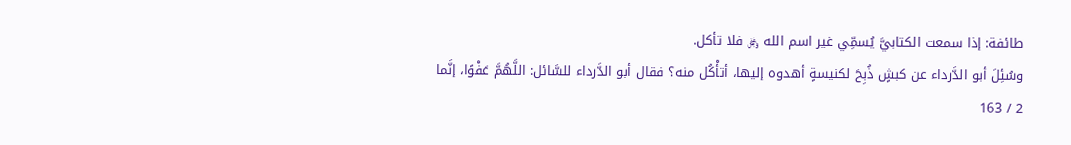طائفة: إذا سمعت الكتابيَّ يُسمِّي غير اسم الله ﷿ فلا تأكل.
وسُئِلَ أبو الدَّرداء عن كبشٍ ذُبِحَ لكنيسةٍ أهدوه إليها، أتأْكُل منه؟ فقال أبو الدَّرداء للسَّائل: اللَّهُمَّ عَفْوًا، إنَّما
2 / 163